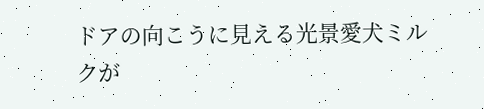ドアの向こうに見える光景愛犬ミルクが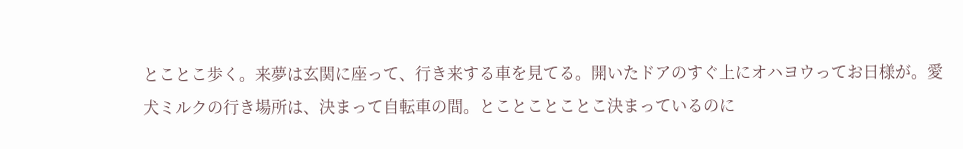とことこ歩く。来夢は玄関に座って、行き来する車を見てる。開いたドアのすぐ上にオハヨウってお日様が。愛犬ミルクの行き場所は、決まって自転車の間。とことことことこ決まっているのに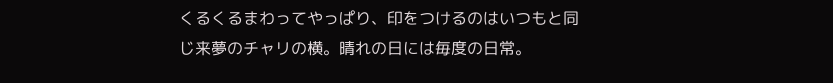くるくるまわってやっぱり、印をつけるのはいつもと同じ来夢のチャリの横。晴れの日には毎度の日常。